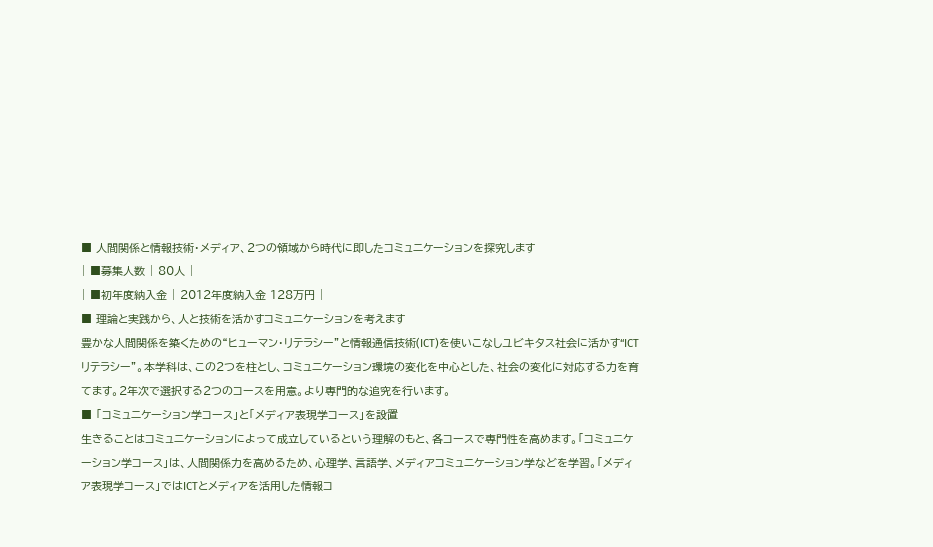■ 人間関係と情報技術・メディア、2つの領域から時代に即したコミュニケーションを探究します
| ■募集人数 | 80人 |
| ■初年度納入金 | 2012年度納入金 128万円 |
■ 理論と実践から、人と技術を活かすコミュニケーションを考えます
豊かな人間関係を築くための“ヒューマン・リテラシー”と情報通信技術(ICT)を使いこなしユビキタス社会に活かす“ICTリテラシー”。本学科は、この2つを柱とし、コミュニケーション環境の変化を中心とした、社会の変化に対応する力を育てます。2年次で選択する2つのコースを用意。より専門的な追究を行います。
■ 「コミュニケーション学コース」と「メディア表現学コース」を設置
生きることはコミュニケーションによって成立しているという理解のもと、各コースで専門性を高めます。「コミュニケーション学コース」は、人間関係力を高めるため、心理学、言語学、メディアコミュニケーション学などを学習。「メディア表現学コース」ではICTとメディアを活用した情報コ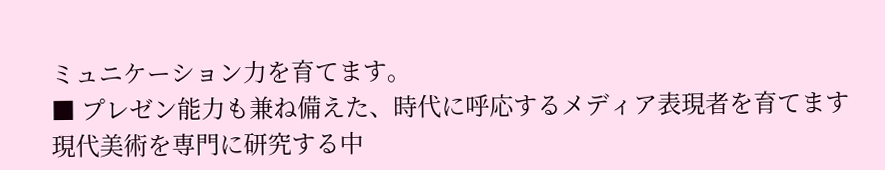ミュニケーション力を育てます。
■ プレゼン能力も兼ね備えた、時代に呼応するメディア表現者を育てます
現代美術を専門に研究する中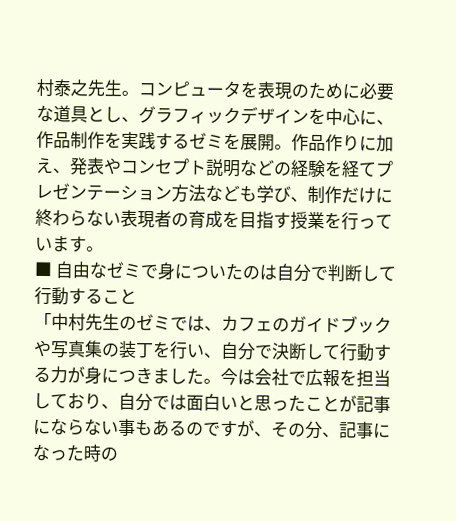村泰之先生。コンピュータを表現のために必要な道具とし、グラフィックデザインを中心に、作品制作を実践するゼミを展開。作品作りに加え、発表やコンセプト説明などの経験を経てプレゼンテーション方法なども学び、制作だけに終わらない表現者の育成を目指す授業を行っています。
■ 自由なゼミで身についたのは自分で判断して行動すること
「中村先生のゼミでは、カフェのガイドブックや写真集の装丁を行い、自分で決断して行動する力が身につきました。今は会社で広報を担当しており、自分では面白いと思ったことが記事にならない事もあるのですが、その分、記事になった時の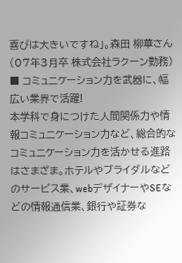喜びは大きいですね」。森田 柳華さん(07年3月卒 株式会社ラクーン勤務)
■ コミュニケーション力を武器に、幅広い業界で活躍!
本学科で身につけた人間関係力や情報コミュニケーション力など、総合的なコミュニケーション力を活かせる進路はさまざま。ホテルやブライダルなどのサービス業、webデザイナーやSEなどの情報通信業、銀行や証券な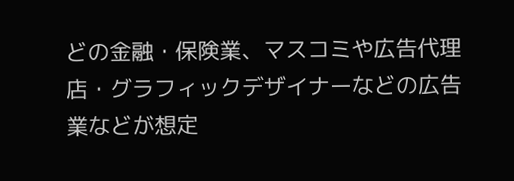どの金融・保険業、マスコミや広告代理店・グラフィックデザイナーなどの広告業などが想定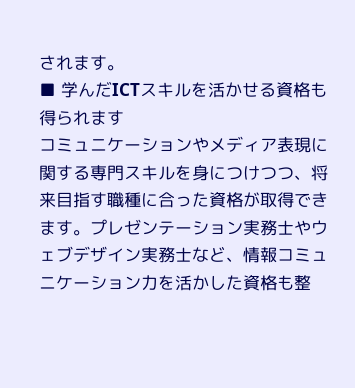されます。
■ 学んだICTスキルを活かせる資格も得られます
コミュニケーションやメディア表現に関する専門スキルを身につけつつ、将来目指す職種に合った資格が取得できます。プレゼンテーション実務士やウェブデザイン実務士など、情報コミュニケーション力を活かした資格も整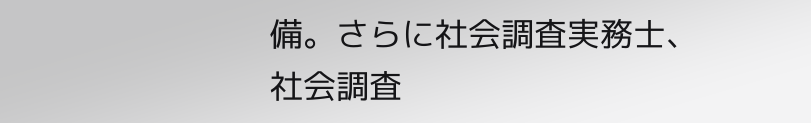備。さらに社会調査実務士、社会調査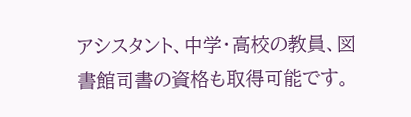アシスタント、中学・高校の教員、図書館司書の資格も取得可能です。